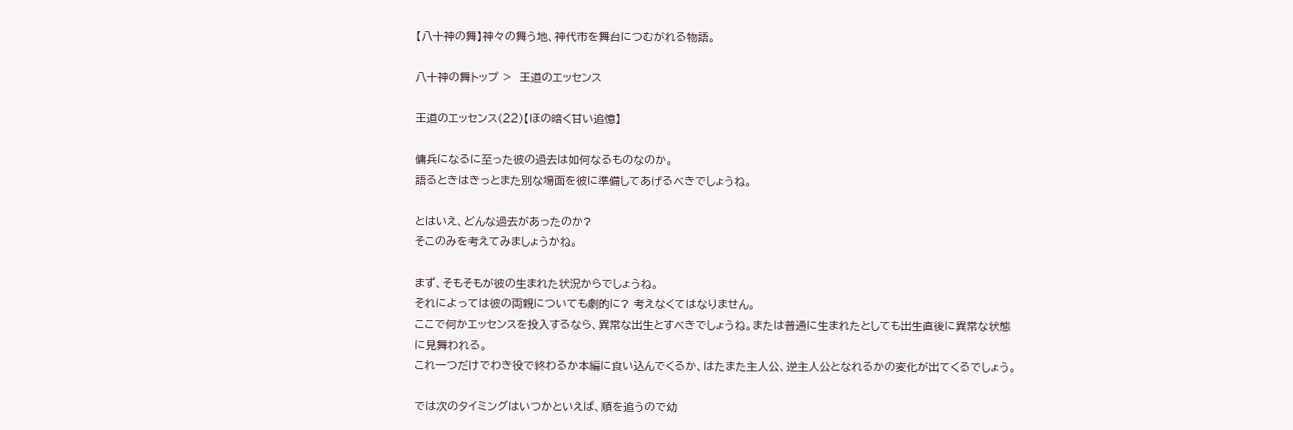【八十神の舞】神々の舞う地、神代市を舞台につむがれる物語。

八十神の舞トップ >  王道のエッセンス

王道のエッセンス(22)【ほの暗く甘い追憶】

傭兵になるに至った彼の過去は如何なるものなのか。
語るときはきっとまた別な場面を彼に準備してあげるべきでしょうね。

とはいえ、どんな過去があったのか?
そこのみを考えてみましょうかね。

まず、そもそもが彼の生まれた状況からでしょうね。
それによっては彼の両親についても劇的に? 考えなくてはなりません。
ここで何かエッセンスを投入するなら、異常な出生とすべきでしょうね。または普通に生まれたとしても出生直後に異常な状態に見舞われる。
これ一つだけでわき役で終わるか本編に食い込んでくるか、はたまた主人公、逆主人公となれるかの変化が出てくるでしょう。

では次のタイミングはいつかといえば、順を追うので幼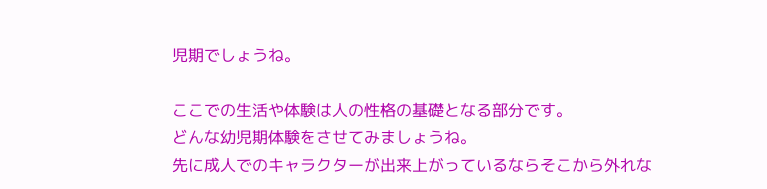児期でしょうね。

ここでの生活や体験は人の性格の基礎となる部分です。
どんな幼児期体験をさせてみましょうね。
先に成人でのキャラクターが出来上がっているならそこから外れな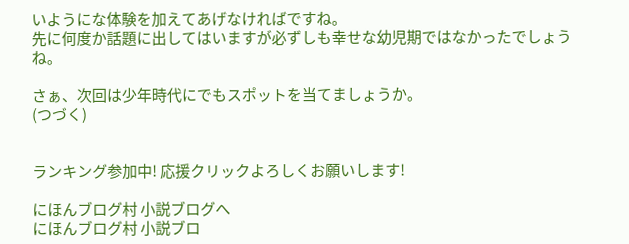いようにな体験を加えてあげなければですね。
先に何度か話題に出してはいますが必ずしも幸せな幼児期ではなかったでしょうね。

さぁ、次回は少年時代にでもスポットを当てましょうか。
(つづく)


ランキング参加中! 応援クリックよろしくお願いします!

にほんブログ村 小説ブログへ
にほんブログ村 小説ブロ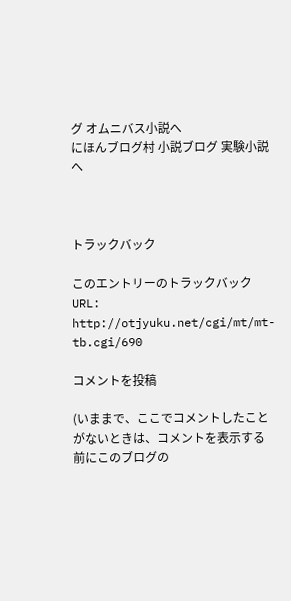グ オムニバス小説へ
にほんブログ村 小説ブログ 実験小説へ



トラックバック

このエントリーのトラックバックURL:
http://otjyuku.net/cgi/mt/mt-tb.cgi/690

コメントを投稿

(いままで、ここでコメントしたことがないときは、コメントを表示する前にこのブログの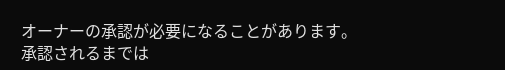オーナーの承認が必要になることがあります。承認されるまでは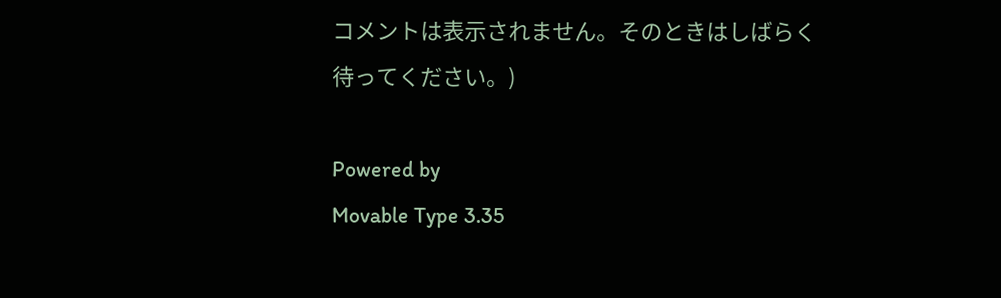コメントは表示されません。そのときはしばらく待ってください。)

Powered by
Movable Type 3.35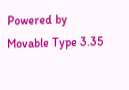Powered by
Movable Type 3.35